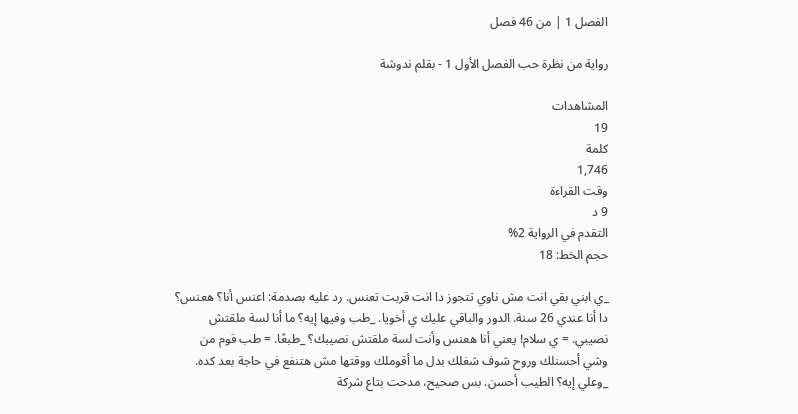الفصل 1 | من 46 فصل

رواية من نظرة حب الفصل الأول 1 - بقلم ندوشة

المشاهدات
19
كلمة
1,746
وقت القراءة
9 د
التقدم في الرواية 2%
حجم الخط: 18

_ي ابني بقي انت مش ناوي تتجوز دا انت قربت تعنس. رد عليه بصدمة: اعنس أنا؟ هعنس؟ دا أنا عندي 26 سنة. الدور والباقي عليك ي أخويا. _طب وفيها إيه؟ ما أنا لسة ملقتش نصيبي. = ي سلام! يعني أنا هعنس وأنت لسة ملقتش نصيبك؟ _طبعًا. = طب قوم من وشي أحسنلك وروح شوف شغلك بدل ما أقوملك ووقتها مش هتنفع في حاجة بعد كده. _وعلي إيه؟ الطيب أحسن. بس صحيح، مدحت بتاع شركة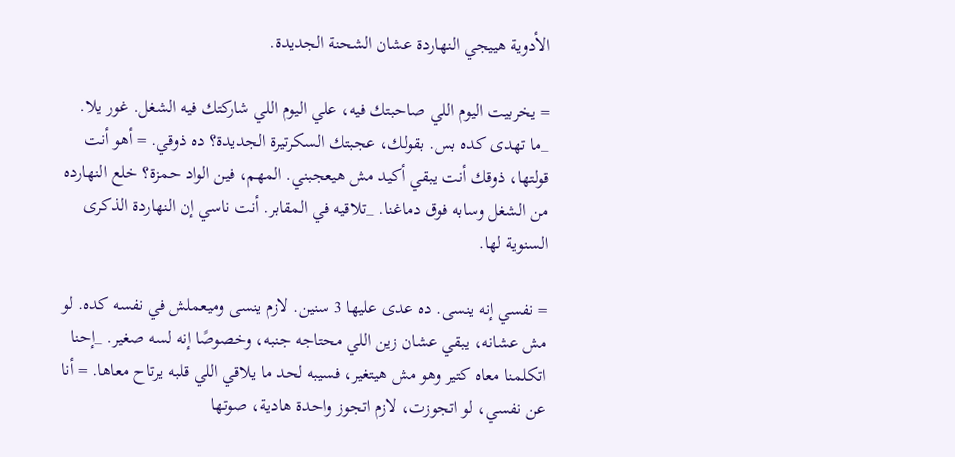الأدوية هييجي النهاردة عشان الشحنة الجديدة.

= يخربيت اليوم اللي صاحبتك فيه، علي اليوم اللي شاركتك فيه الشغل. غور يلا. _ما تهدى كده بس. بقولك، عجبتك السكرتيرة الجديدة؟ ده ذوقي. = أهو أنت قولتها، ذوقك أنت يبقي أكيد مش هيعجبني. المهم، فين الواد حمزة؟ خلع النهارده من الشغل وسابه فوق دماغنا. _تلاقيه في المقابر. أنت ناسي إن النهاردة الذكرى السنوية لها.

= نفسي إنه ينسى. ده عدى عليها 3 سنين. لازم ينسى وميعملش في نفسه كده. لو مش عشانه، يبقي عشان زين اللي محتاجه جنبه، وخصوصًا إنه لسه صغير. _إحنا اتكلمنا معاه كتير وهو مش هيتغير، فسيبه لحد ما يلاقي اللي قلبه يرتاح معاها. = أنا عن نفسي، لو اتجوزت، لازم اتجوز واحدة هادية، صوتها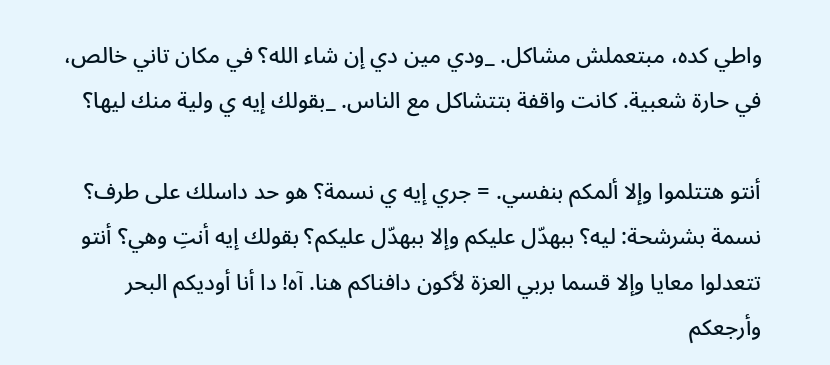واطي كده، مبتعملش مشاكل. _ودي مين دي إن شاء الله؟ في مكان تاني خالص، في حارة شعبية. كانت واقفة بتتشاكل مع الناس. _بقولك إيه ي ولية منك ليها؟

أنتو هتتلموا وإلا ألمكم بنفسي. = جري إيه ي نسمة؟ هو حد داسلك على طرف؟ نسمة بشرشحة: ليه؟ ببهدّل عليكم وإلا ببهدّل عليكم؟ بقولك إيه أنتِ وهي؟ أنتو تتعدلوا معايا وإلا قسما بربي العزة لأكون دافناكم هنا. آه! دا أنا أوديكم البحر وأرجعكم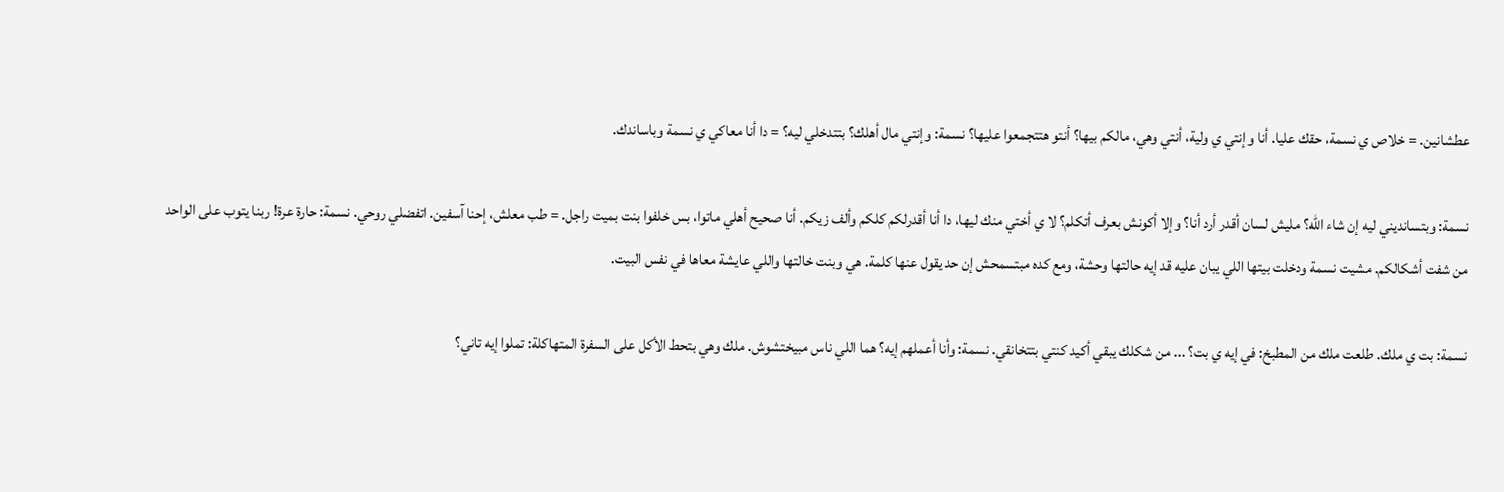عطشانين. = خلاص ي نسمة، حقك عليا. أنا وإنتي ي ولية، أنتي وهي، مالكم بيها؟ أنتو هتتجمعوا عليها؟ نسمة: وإنتي مال أهلك؟ بتتدخلي ليه؟ = دا أنا معاكي ي نسمة وباساندك.

نسمة: وبتسانديني ليه إن شاء الله؟ مليش لسان أقدر أرد أنا؟ وإلا أكونش بعرف أتكلم؟ لا ي أختي منك ليها، دا أنا أقدرلكم كلكم وألف زيكم. أنا صحيح أهلي ماتوا، بس خلفوا بنت بميت راجل. = طب معلش، إحنا آسفين. اتفضلي روحي. نسمة: حارة عرة! ربنا يتوب على الواحد من شفت أشكالكم. مشيت نسمة ودخلت بيتها اللي يبان عليه قد إيه حالتها وحشة، ومع كده مبتسمحش إن حد يقول عنها كلمة. هي وبنت خالتها واللي عايشة معاها في نفس البيت.

نسمة: بت ي ملك. طلعت ملك من المطبخ: في إيه ي بت؟ ... من شكلك يبقي أكيد كنتي بتتخانقي. نسمة: وأنا أعملهم إيه؟ هما اللي ناس مبيختشوش. ملك وهي بتحط الأكل على السفرة المتهاكلة: تملوا إيه تاني؟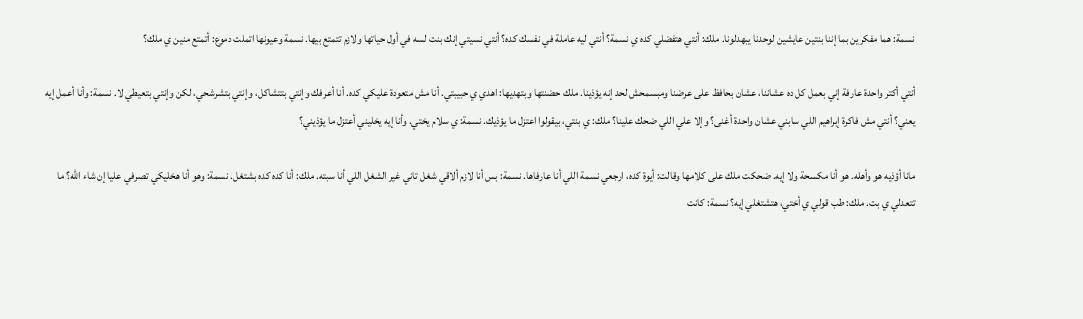نسمة: هما مفكرين بما إننا بنتين عايشين لوحدنا يبهدلونا. ملك: أنتي هتفضلي كده ي نسمة؟ أنتي ليه عاملة في نفسك كده؟ أنتي نسيتي إنك بنت لسه في أول حياتها ولازم تتمتع بيها. نسمة وعيونها اتملت دموع: أتمتع منين ي ملك؟

أنتي أكتر واحدة عارفة إني بعمل كل ده عشاننا، عشان بحافظ على عرضنا ومبسمحش لحد إنه يؤذينا. ملك حضنتها وبتهديها: اهدي ي حبيبتي. أنا مش متعودة عليكي كده. أنا أعرفك وإنتي بتتشاكل، وإنتي بتشرشحي، لكن وإنتي بتعيطي لا. نسمة: وأنا أعمل إيه يعني؟ أنتي مش فاكرة إبراهيم اللي سابني عشان واحدة أغنى؟ وإلا علي اللي ضحك علينا؟ ملك: ي بنتي، بيقولوا اعتزل ما يؤذيك. نسمة: ي سلام يختي. وأنا إيه يخليني أعتزل ما يؤذيني؟

مانا أؤذيه هو وأهله. هو أنا مكسحة ولا إيه. ضحكت ملك على كلامها وقالت: أيوة كده، ارجعي نسمة اللي أنا عارفاها. نسمة: بس أنا لازم ألاقي شغل تاني غير الشغل اللي أنا سبته. ملك: أنا كده كده بشتغل. نسمة: وهو أنا هخليكي تصرفي عليا إن شاء الله؟ ما تتعدلي ي بت. ملك: طب قولي ي أختي، هتشتغلي إيه؟ نسمة: كانت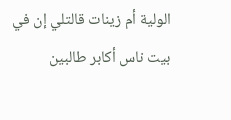الولية أم زينات قالتلي إن في بيت ناس أكابر طالبين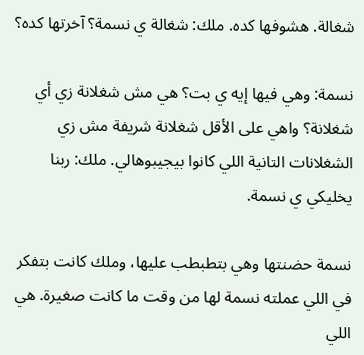شغالة. هشوفها كده. ملك: شغالة ي نسمة؟ آخرتها كده؟

نسمة: وهي فيها إيه ي بت؟ هي مش شغلانة زي أي شغلانة؟ واهي على الأقل شغلانة شريفة مش زي الشغلانات التانية اللي كانوا بيجيبوهالي. ملك: ربنا يخليكي ي نسمة.

نسمة حضنتها وهي بتطبطب عليها، وملك كانت بتفكر في اللي عملته نسمة لها من وقت ما كانت صغيرة. هي اللي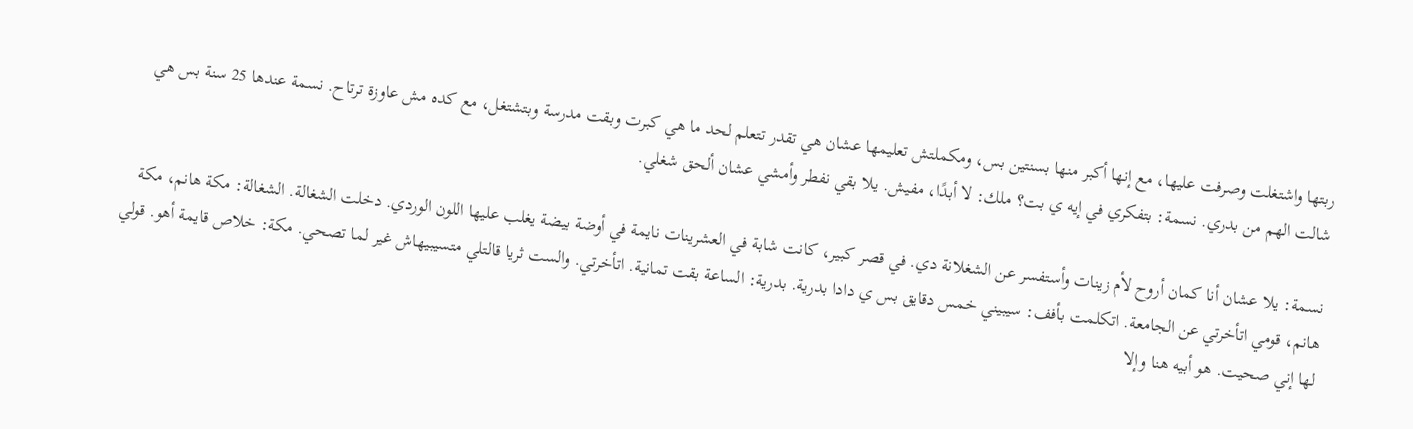ربتها واشتغلت وصرفت عليها، مع إنها أكبر منها بسنتين بس، ومكملتش تعليمها عشان هي تقدر تتعلم لحد ما هي كبرت وبقت مدرسة وبتشتغل، مع كده مش عاوزة ترتاح. نسمة عندها 25 سنة بس هي شالت الهم من بدري. نسمة: بتفكري في إيه ي بت؟ ملك: لا أبدًا، مفيش. يلا بقي نفطر وأمشي عشان ألحق شغلي.

نسمة: يلا عشان أنا كمان أروح لأم زينات وأستفسر عن الشغلانة دي. في قصر كبير، كانت شابة في العشرينات نايمة في أوضة بيضة يغلب عليها اللون الوردي. دخلت الشغالة. الشغالة: مكة هانم، مكة هانم، قومي اتأخرتي عن الجامعة. اتكلمت بأفف: سيبيني خمس دقايق بس ي دادا بدرية. بدرية: الساعة بقت تمانية. اتأخرتي. والست ثريا قالتلي متسيبيهاش غير لما تصحي. مكة: خلاص قايمة أهو. قولي لها إني صحيت. هو أبيه هنا وإلا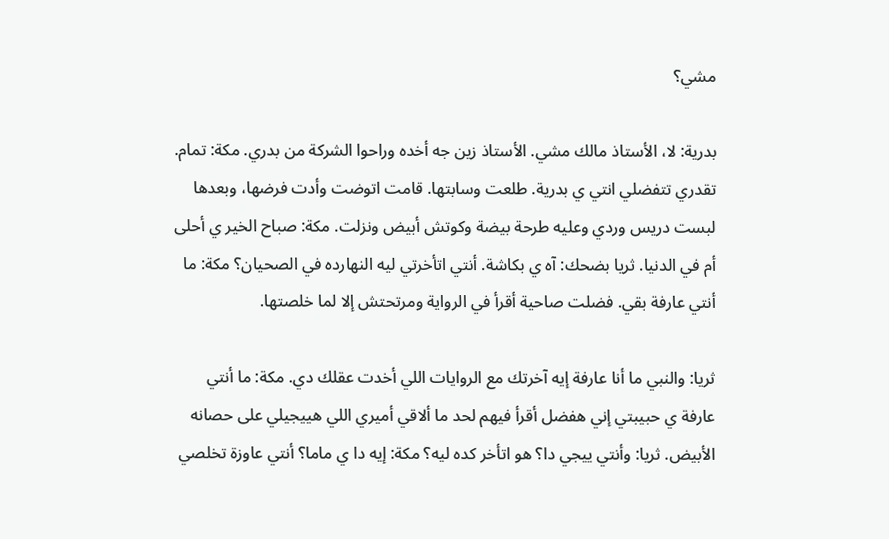مشي؟

بدرية: لا، الأستاذ مالك مشي. الأستاذ زين جه أخده وراحوا الشركة من بدري. مكة: تمام. تقدري تتفضلي انتي ي بدرية. طلعت وسابتها. قامت اتوضت وأدت فرضها، وبعدها لبست دريس وردي وعليه طرحة بيضة وكوتش أبيض ونزلت. مكة: صباح الخير ي أحلى أم في الدنيا. ثريا بضحك: آه ي بكاشة. أنتي اتأخرتي ليه النهارده في الصحيان؟ مكة: ما أنتي عارفة بقي. فضلت صاحية أقرأ في الرواية ومرتحتش إلا لما خلصتها.

ثريا: والنبي ما أنا عارفة إيه آخرتك مع الروايات اللي أخدت عقلك دي. مكة: ما أنتي عارفة ي حبيبتي إني هفضل أقرأ فيهم لحد ما ألاقي أميري اللي هييجيلي على حصانه الأبيض. ثريا: وأنتي ييجي دا؟ هو اتأخر كده ليه؟ مكة: إيه دا ي ماما؟ أنتي عاوزة تخلصي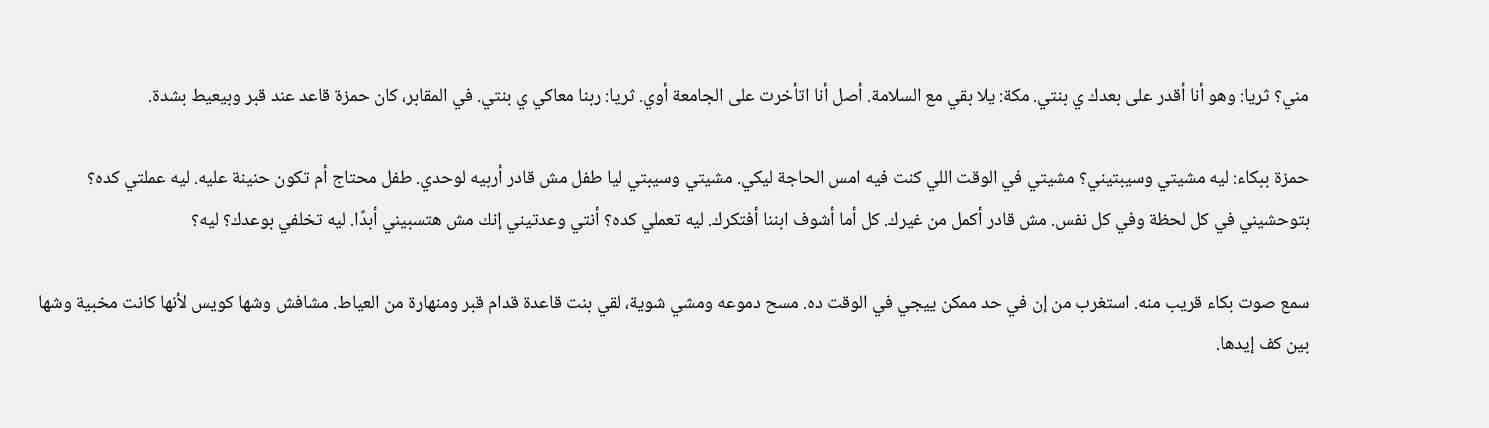مني؟ ثريا: وهو أنا أقدر على بعدك ي بنتي. مكة: يلا بقي مع السلامة. أصل أنا اتأخرت على الجامعة أوي. ثريا: ربنا معاكي ي بنتي. في المقابر، كان حمزة قاعد عند قبر وبيعيط بشدة.

حمزة ببكاء: ليه مشيتي وسيبتيني؟ مشيتي في الوقت اللي كنت فيه امس الحاجة ليكي. مشيتي وسيبتي ليا طفل مش قادر أربيه لوحدي. طفل محتاج أم تكون حنينة عليه. ليه عملتي كده؟ بتوحشيني في كل لحظة وفي كل نفس. مش قادر أكمل من غيرك. كل أما أشوف ابننا أفتكرك. ليه تعملي كده؟ أنتي وعدتيني إنك مش هتسبيني أبدًا. ليه تخلفي بوعدك؟ ليه؟

سمع صوت بكاء قريب منه. استغرب من إن في حد ممكن ييجي في الوقت ده. مسح دموعه ومشي شوية، لقي بنت قاعدة قدام قبر ومنهارة من العياط. مشافش وشها كويس لأنها كانت مخبية وشها بين كف إيدها.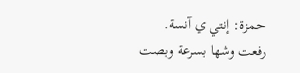حمزة: إنتي ي آنسة. رفعت وشها بسرعة وبصت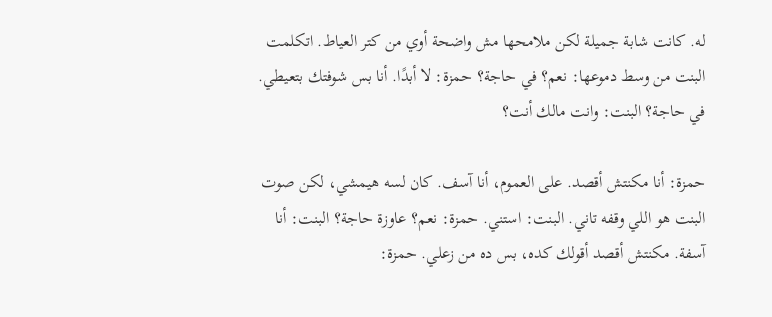له. كانت شابة جميلة لكن ملامحها مش واضحة أوي من كتر العياط. اتكلمت البنت من وسط دموعها: نعم؟ في حاجة؟ حمزة: لا أبدًا. أنا بس شوفتك بتعيطي. في حاجة؟ البنت: وانت مالك أنت؟

حمزة: أنا مكنتش أقصد. على العموم، أنا آسف. كان لسه هيمشي، لكن صوت البنت هو اللي وقفه تاني. البنت: استني. حمزة: نعم؟ عاوزة حاجة؟ البنت: أنا آسفة. مكنتش أقصد أقولك كده، بس ده من زعلي. حمزة: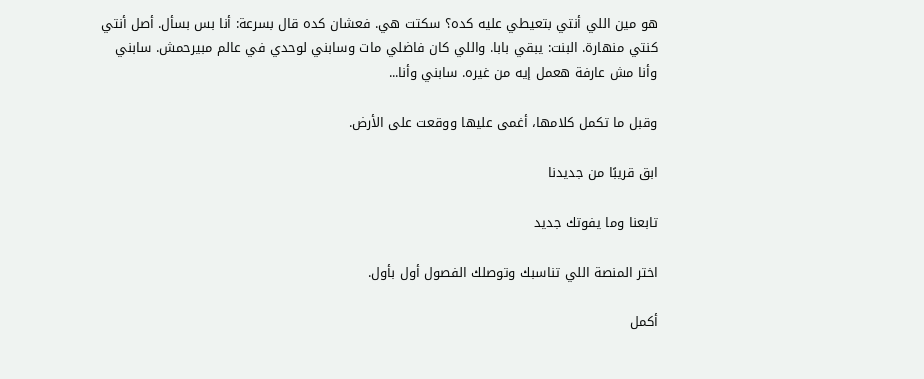هو مين اللي أنتي بتعيطي عليه كده؟ سكتت هي. فعشان كده قال بسرعة: أنا بس بسأل. أصل أنتي كنتي منهارة. البنت: يبقي بابا. واللي كان فاضلي مات وسابني لوحدي في عالم مبيرحمش. سابني وأنا مش عارفة هعمل إيه من غيره. سابني وأنا...

وقبل ما تكمل كلامها، أغمى عليها ووقعت على الأرض.

ابق قريبًا من جديدنا

تابعنا وما يفوتك جديد

اختر المنصة اللي تناسبك وتوصلك الفصول أول بأول.

أكمل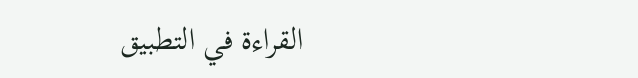القراءة في التطبيق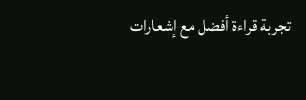تجربة قراءة أفضل مع إشعارات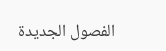الفصول الجديدة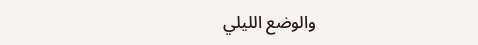والوضع الليلي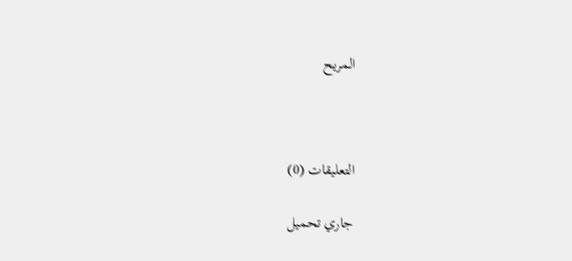المريح



التعليقات (0)

جاري تحميل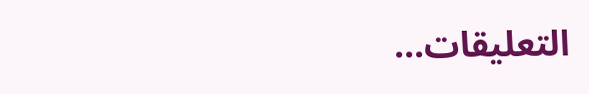التعليقات...